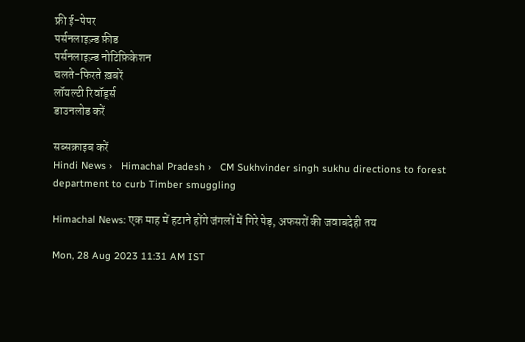फ्री ई-पेपर
पर्सनलाइज़्ड फ़ीड
पर्सनलाइज़्ड नोटिफ़िकेशन
चलते-फिरते ख़बरें
लॉयल्टी रिवॉर्ड्स
डाउनलोड करें

सब्सक्राइब करें
Hindi News ›   Himachal Pradesh ›   CM Sukhvinder singh sukhu directions to forest department to curb Timber smuggling

Himachal News: एक माह में हटाने होंगे जंगलों में गिरे पेड़, अफसरों की जवाबदेही तय

Mon, 28 Aug 2023 11:31 AM IST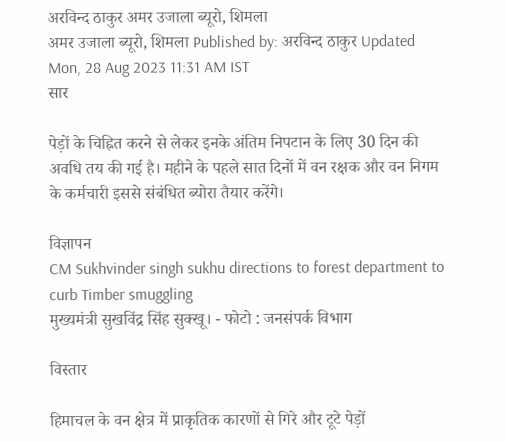अरविन्द ठाकुर अमर उजाला ब्यूरो, शिमला
अमर उजाला ब्यूरो, शिमला Published by: अरविन्द ठाकुर Updated Mon, 28 Aug 2023 11:31 AM IST
सार

पेड़ों के चिह्नित करने से लेकर इनके अंतिम निपटान के लिए 30 दिन की अवधि तय की गई है। महीने के पहले सात दिनों में वन रक्षक और वन निगम के कर्मचारी इससे संबंधित ब्योरा तैयार करेंगे।

विज्ञापन
CM Sukhvinder singh sukhu directions to forest department to curb Timber smuggling
मुख्यमंत्री सुखविंद्र सिंह सुक्खू। - फोटो : जनसंपर्क विभाग

विस्तार

हिमाचल के वन क्षेत्र में प्राकृतिक कारणों से गिरे और टूटे पेड़ों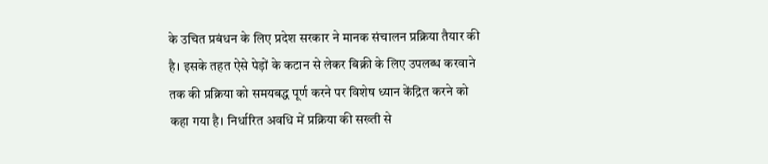के उचित प्रबंधन के लिए प्रदेश सरकार ने मानक संचालन प्रक्रिया तैयार की है। इसके तहत ऐसे पेड़ों के कटान से लेकर बिक्री के लिए उपलब्ध करवाने तक की प्रक्रिया को समयबद्ध पूर्ण करने पर विशेष ध्यान केंद्रित करने को कहा गया है। निर्धारित अवधि में प्रक्रिया की सख्ती से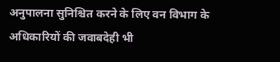अनुपालना सुनिश्चित करने के लिए वन विभाग के अधिकारियों की जवाबदेही भी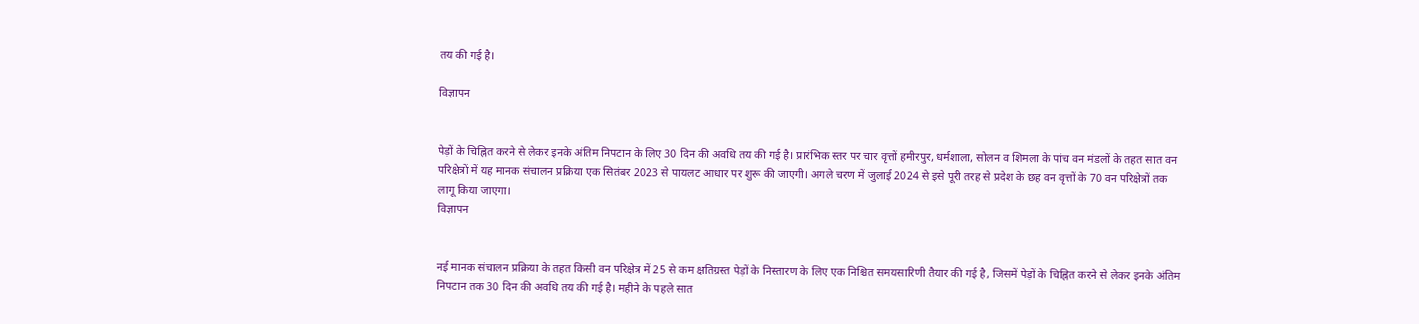तय की गई है।

विज्ञापन


पेड़ों के चिह्नित करने से लेकर इनके अंतिम निपटान के लिए 30 दिन की अवधि तय की गई है। प्रारंभिक स्तर पर चार वृत्तों हमीरपुर, धर्मशाला, सोलन व शिमला के पांच वन मंडलों के तहत सात वन परिक्षेत्रों में यह मानक संचालन प्रक्रिया एक सितंबर 2023 से पायलट आधार पर शुरू की जाएगी। अगले चरण में जुलाई 2024 से इसे पूरी तरह से प्रदेश के छह वन वृत्तों के 70 वन परिक्षेत्रों तक लागू किया जाएगा।
विज्ञापन


नई मानक संचालन प्रक्रिया के तहत किसी वन परिक्षेत्र में 25 से कम क्षतिग्रस्त पेड़ों के निस्तारण के लिए एक निश्चित समयसारिणी तैयार की गई है, जिसमें पेड़ों के चिह्नित करने से लेकर इनके अंतिम निपटान तक 30 दिन की अवधि तय की गई है। महीने के पहले सात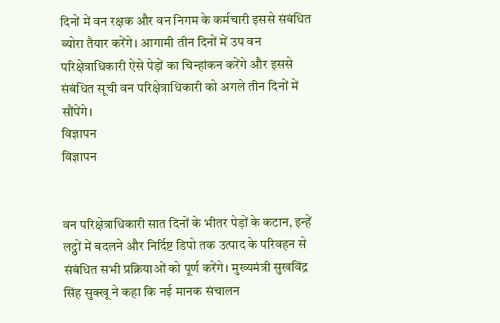दिनों में वन रक्षक और वन निगम के कर्मचारी इससे संबंधित ब्योरा तैयार करेंगे। आगामी तीन दिनों में उप वन परिक्षेत्राधिकारी ऐसे पेड़ों का चिन्हांकन करेंगे और इससे संबंधित सूची वन परिक्षेत्राधिकारी को अगले तीन दिनों में सौंपेंगे।
विज्ञापन
विज्ञापन


वन परिक्षेत्राधिकारी सात दिनों के भीतर पेड़ों के कटान, इन्हें लट्ठों में बदलने और निर्दिष्ट डिपो तक उत्पाद के परिवहन से संबंधित सभी प्रक्रियाओं को पूर्ण करेंगे। मुख्यमंत्री सुखविंद्र सिंह सुक्खू ने कहा कि नई मानक संचालन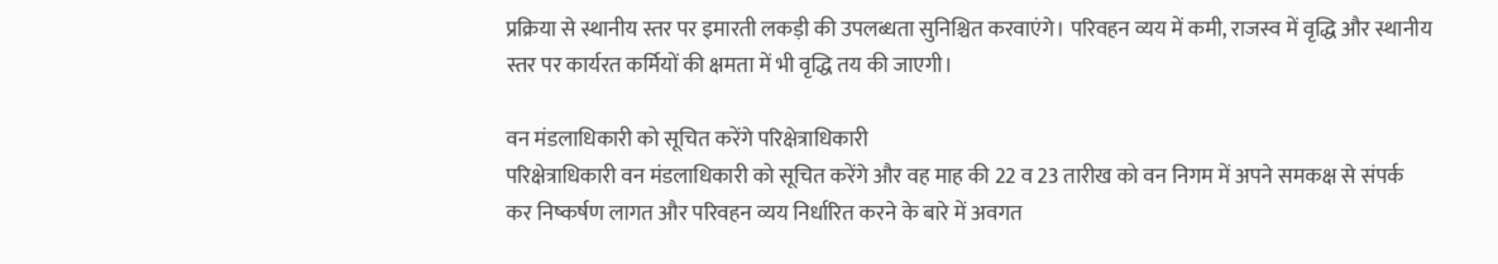प्रक्रिया से स्थानीय स्तर पर इमारती लकड़ी की उपलब्धता सुनिश्चित करवाएंगे। परिवहन व्यय में कमी, राजस्व में वृद्धि और स्थानीय स्तर पर कार्यरत कर्मियों की क्षमता में भी वृद्धि तय की जाएगी।

वन मंडलाधिकारी को सूचित करेंगे परिक्षेत्राधिकारी
परिक्षेत्राधिकारी वन मंडलाधिकारी को सूचित करेंगे और वह माह की 22 व 23 तारीख को वन निगम में अपने समकक्ष से संपर्क कर निष्कर्षण लागत और परिवहन व्यय निर्धारित करने के बारे में अवगत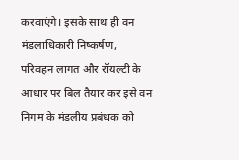करवाएंगे। इसके साथ ही वन मंडलाधिकारी निष्कर्षण, परिवहन लागत और रॉयल्टी के आधार पर बिल तैयार कर इसे वन निगम के मंडलीय प्रबंधक को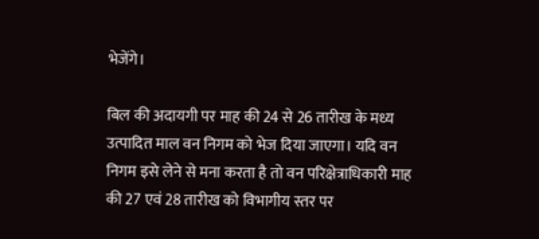भेजेंगे।

बिल की अदायगी पर माह की 24 से 26 तारीख के मध्य उत्पादित माल वन निगम को भेज दिया जाएगा। यदि वन निगम इसे लेने से मना करता है तो वन परिक्षेत्राधिकारी माह की 27 एवं 28 तारीख को विभागीय स्तर पर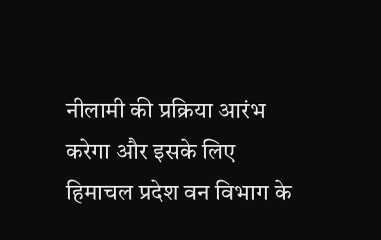नीलामी की प्रक्रिया आरंभ करेगा और इसके लिए हिमाचल प्रदेश वन विभाग के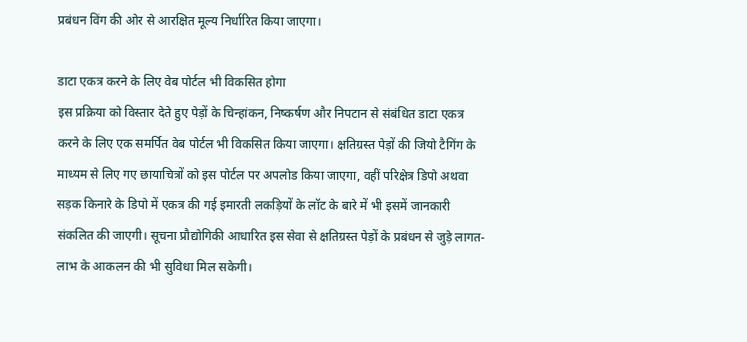प्रबंधन विंग की ओर से आरक्षित मूल्य निर्धारित किया जाएगा।

डाटा एकत्र करने के लिए वेब पोर्टल भी विकसित होगा
इस प्रक्रिया को विस्तार देते हुए पेड़ों के चिन्हांकन, निष्कर्षण और निपटान से संबंधित डाटा एकत्र करने के लिए एक समर्पित वेब पोर्टल भी विकसित किया जाएगा। क्षतिग्रस्त पेड़ों की जियो टैगिंग के माध्यम से लिए गए छायाचित्रों को इस पोर्टल पर अपलोड किया जाएगा, वहीं परिक्षेत्र डिपो अथवा सड़क किनारे के डिपो में एकत्र की गई इमारती लकड़ियों के लॉट के बारे में भी इसमें जानकारी संकलित की जाएगी। सूचना प्रौद्योगिकी आधारित इस सेवा से क्षतिग्रस्त पेड़ों के प्रबंधन से जुड़े लागत-लाभ के आकलन की भी सुविधा मिल सकेगी।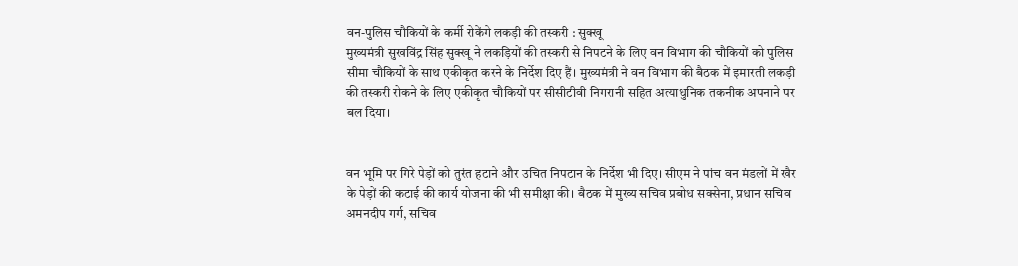वन-पुलिस चौकियों के कर्मी रोकेंगे लकड़ी की तस्करी : सुक्खू
मुख्यमंत्री सुखविंद्र सिंह सुक्खू ने लकड़ियों की तस्करी से निपटने के लिए वन विभाग की चौकियों को पुलिस सीमा चौकियों के साथ एकीकृत करने के निर्देश दिए हैं। मुख्यमंत्री ने वन विभाग की बैठक में इमारती लकड़ी की तस्करी रोकने के लिए एकीकृत चौकियों पर सीसीटीवी निगरानी सहित अत्याधुनिक तकनीक अपनाने पर बल दिया।


वन भूमि पर गिरे पेड़ों को तुरंत हटाने और उचित निपटान के निर्देश भी दिए। सीएम ने पांच वन मंडलों में खैर के पेड़ों की कटाई की कार्य योजना की भी समीक्षा की। बैठक में मुख्य सचिव प्रबोध सक्सेना, प्रधान सचिव अमनदीप गर्ग, सचिव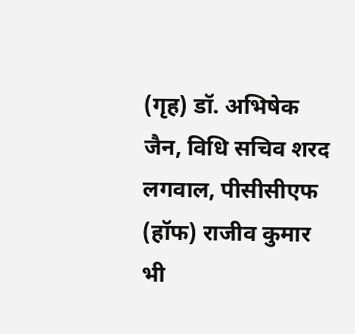(गृह) डॉ. अभिषेक जैन, विधि सचिव शरद लगवाल, पीसीसीएफ (हॉफ) राजीव कुमार भी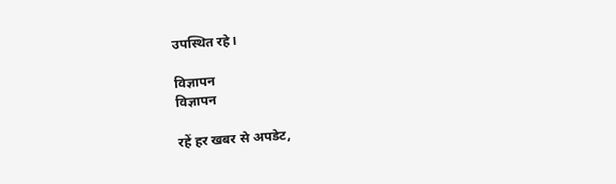उपस्थित रहे।

विज्ञापन
विज्ञापन

रहें हर खबर से अपडेट,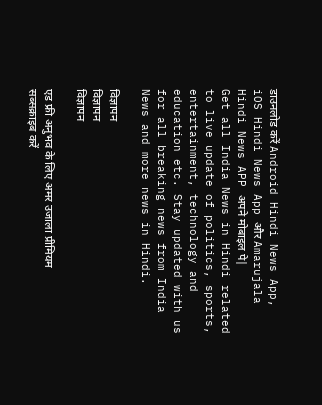डाउनलोड करें Android Hindi News App, iOS Hindi News App और Amarujala Hindi News APP अपने मोबाइल पे|
Get all India News in Hindi related to live update of politics, sports, entertainment, technology and education etc. Stay updated with us for all breaking news from India News and more news in Hindi.

विज्ञापन
विज्ञापन
विज्ञापन

एड फ्री अनुभव के लिए अमर उजाला प्रीमियम सब्सक्राइब करें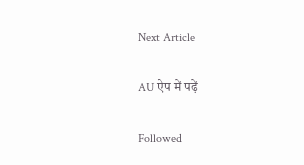Next Article

AU ऐप में पढ़ें

Followed